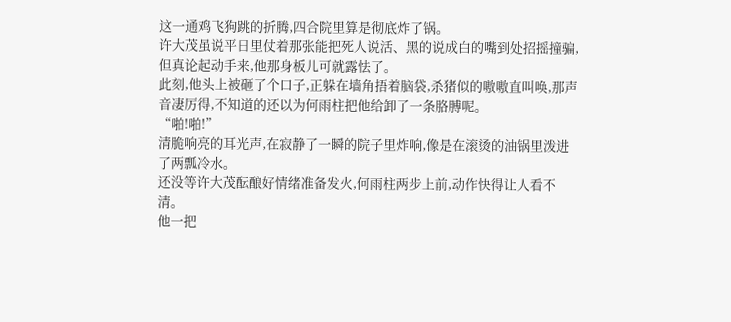这一通鸡飞狗跳的折腾,四合院里算是彻底炸了锅。
许大茂虽说平日里仗着那张能把死人说活、黑的说成白的嘴到处招摇撞骗,但真论起动手来,他那身板儿可就露怯了。
此刻,他头上被砸了个口子,正躲在墙角捂着脑袋,杀猪似的嗷嗷直叫唤,那声音凄厉得,不知道的还以为何雨柱把他给卸了一条胳膊呢。
“啪!啪!”
清脆响亮的耳光声,在寂静了一瞬的院子里炸响,像是在滚烫的油锅里泼进了两瓢冷水。
还没等许大茂酝酿好情绪准备发火,何雨柱两步上前,动作快得让人看不清。
他一把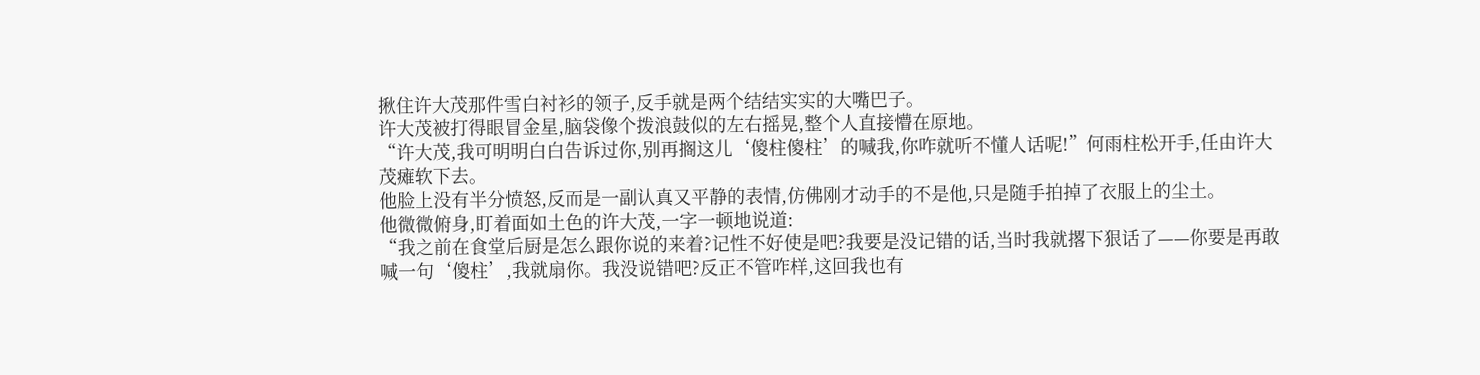揪住许大茂那件雪白衬衫的领子,反手就是两个结结实实的大嘴巴子。
许大茂被打得眼冒金星,脑袋像个拨浪鼓似的左右摇晃,整个人直接懵在原地。
“许大茂,我可明明白白告诉过你,别再搁这儿‘傻柱傻柱’的喊我,你咋就听不懂人话呢!”何雨柱松开手,任由许大茂瘫软下去。
他脸上没有半分愤怒,反而是一副认真又平静的表情,仿佛刚才动手的不是他,只是随手拍掉了衣服上的尘土。
他微微俯身,盯着面如土色的许大茂,一字一顿地说道:
“我之前在食堂后厨是怎么跟你说的来着?记性不好使是吧?我要是没记错的话,当时我就撂下狠话了——你要是再敢喊一句‘傻柱’,我就扇你。我没说错吧?反正不管咋样,这回我也有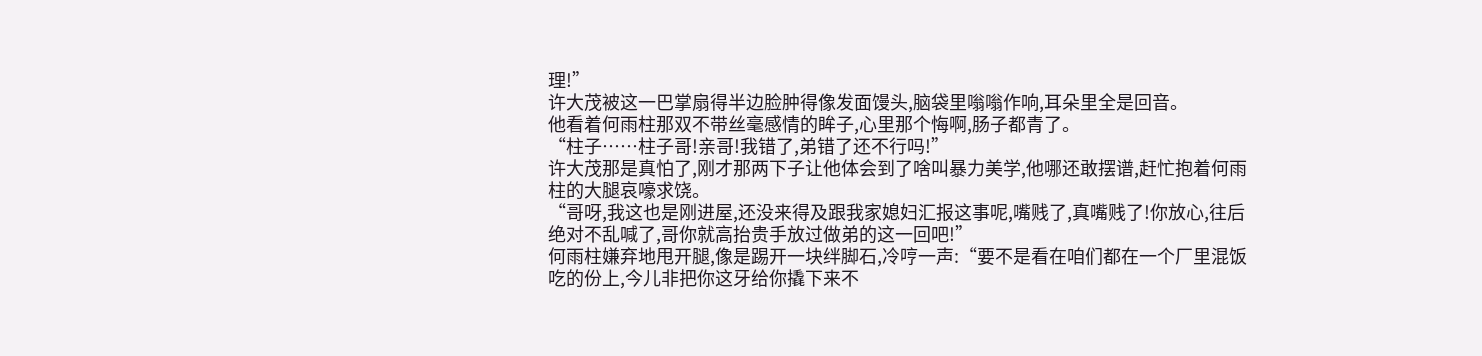理!”
许大茂被这一巴掌扇得半边脸肿得像发面馒头,脑袋里嗡嗡作响,耳朵里全是回音。
他看着何雨柱那双不带丝毫感情的眸子,心里那个悔啊,肠子都青了。
“柱子……柱子哥!亲哥!我错了,弟错了还不行吗!”
许大茂那是真怕了,刚才那两下子让他体会到了啥叫暴力美学,他哪还敢摆谱,赶忙抱着何雨柱的大腿哀嚎求饶。
“哥呀,我这也是刚进屋,还没来得及跟我家媳妇汇报这事呢,嘴贱了,真嘴贱了!你放心,往后绝对不乱喊了,哥你就高抬贵手放过做弟的这一回吧!”
何雨柱嫌弃地甩开腿,像是踢开一块绊脚石,冷哼一声:“要不是看在咱们都在一个厂里混饭吃的份上,今儿非把你这牙给你撬下来不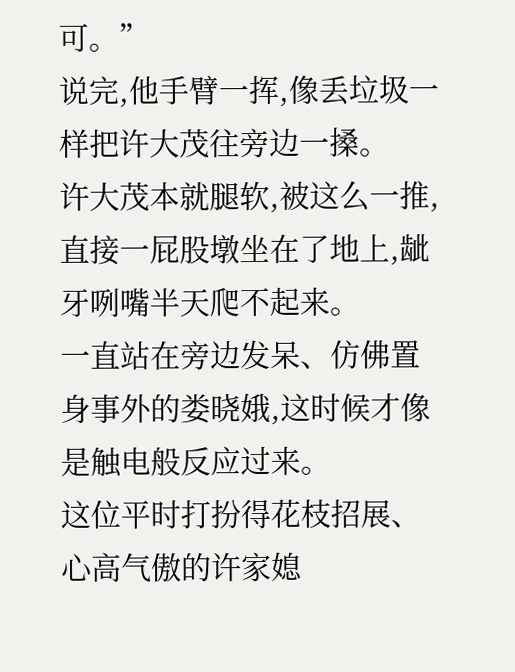可。”
说完,他手臂一挥,像丢垃圾一样把许大茂往旁边一搡。
许大茂本就腿软,被这么一推,直接一屁股墩坐在了地上,龇牙咧嘴半天爬不起来。
一直站在旁边发呆、仿佛置身事外的娄晓娥,这时候才像是触电般反应过来。
这位平时打扮得花枝招展、心高气傲的许家媳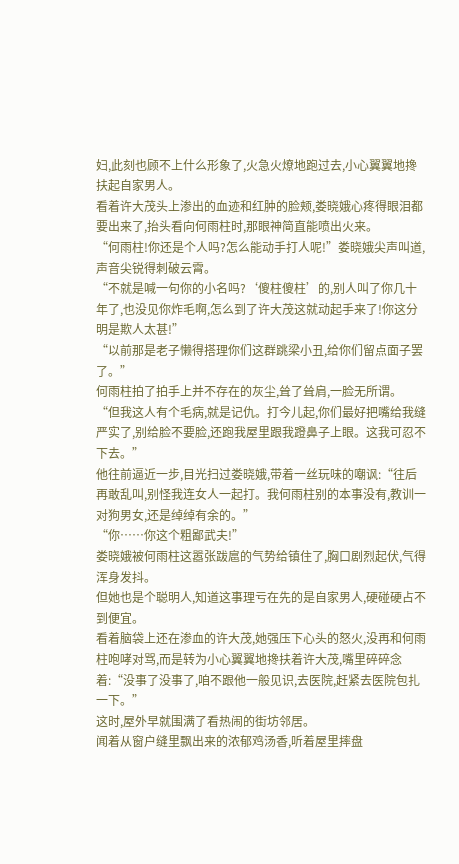妇,此刻也顾不上什么形象了,火急火燎地跑过去,小心翼翼地搀扶起自家男人。
看着许大茂头上渗出的血迹和红肿的脸颊,娄晓娥心疼得眼泪都要出来了,抬头看向何雨柱时,那眼神简直能喷出火来。
“何雨柱!你还是个人吗?怎么能动手打人呢!”娄晓娥尖声叫道,声音尖锐得刺破云霄。
“不就是喊一句你的小名吗?‘傻柱傻柱’的,别人叫了你几十年了,也没见你炸毛啊,怎么到了许大茂这就动起手来了!你这分明是欺人太甚!”
“以前那是老子懒得搭理你们这群跳梁小丑,给你们留点面子罢了。”
何雨柱拍了拍手上并不存在的灰尘,耸了耸肩,一脸无所谓。
“但我这人有个毛病,就是记仇。打今儿起,你们最好把嘴给我缝严实了,别给脸不要脸,还跑我屋里跟我蹬鼻子上眼。这我可忍不下去。”
他往前逼近一步,目光扫过娄晓娥,带着一丝玩味的嘲讽:“往后再敢乱叫,别怪我连女人一起打。我何雨柱别的本事没有,教训一对狗男女,还是绰绰有余的。”
“你……你这个粗鄙武夫!”
娄晓娥被何雨柱这嚣张跋扈的气势给镇住了,胸口剧烈起伏,气得浑身发抖。
但她也是个聪明人,知道这事理亏在先的是自家男人,硬碰硬占不到便宜。
看着脑袋上还在渗血的许大茂,她强压下心头的怒火,没再和何雨柱咆哮对骂,而是转为小心翼翼地搀扶着许大茂,嘴里碎碎念着:“没事了没事了,咱不跟他一般见识,去医院,赶紧去医院包扎一下。”
这时,屋外早就围满了看热闹的街坊邻居。
闻着从窗户缝里飘出来的浓郁鸡汤香,听着屋里摔盘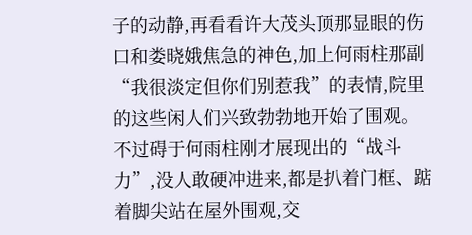子的动静,再看看许大茂头顶那显眼的伤口和娄晓娥焦急的神色,加上何雨柱那副“我很淡定但你们别惹我”的表情,院里的这些闲人们兴致勃勃地开始了围观。
不过碍于何雨柱刚才展现出的“战斗力”,没人敢硬冲进来,都是扒着门框、踮着脚尖站在屋外围观,交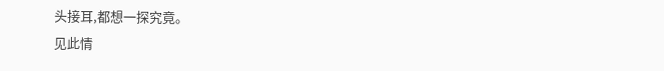头接耳,都想一探究竟。
见此情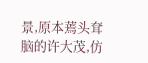景,原本蔫头耷脑的许大茂,仿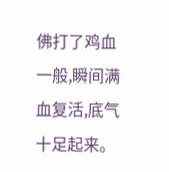佛打了鸡血一般,瞬间满血复活,底气十足起来。